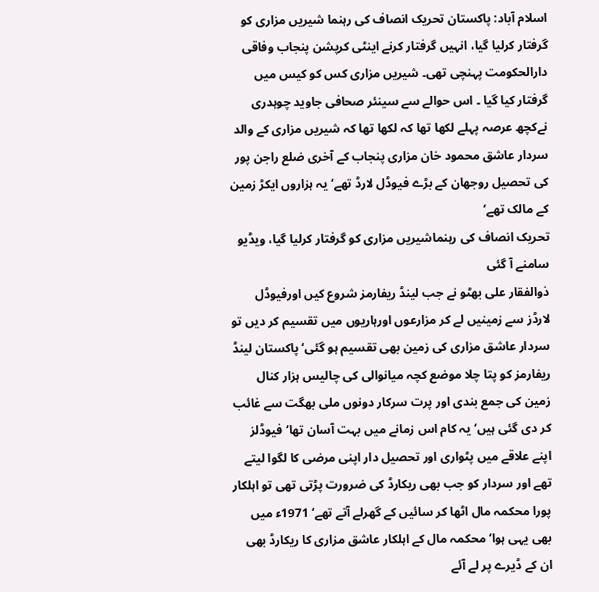اسلام آباد: پاکستان تحریک انصاف کی رہنما شیریں مزاری کو گرفتار کرلیا گیا، انہیں گرفتار کرنے اینٹی کرپشن پنجاب وفاقی دارالحکومت پہنچی تھی۔ شیریں مزاری کس کو کیس میں گرفتار کیا گیا ۔ اس حوالے سے سینئر صحافی جاوید چوہدری نےکچھ عرصہ پہلے لکھا تھا کہ لکھا تھا کہ شیریں مزاری کے والد سردار عاشق محمود خان مزاری پنجاب کے آخری ضلع راجن پور کی تحصیل روجھان کے بڑے فیوڈل لارڈ تھے‘ یہ ہزاروں ایکڑ زمین کے مالک تھے‘
تحریک انصاف کی رہنماشیریں مزاری کو گرفتار کرلیا گیا، ویڈیو سامنے آ گئی
ذوالفقار علی بھٹو نے جب لینڈ ریفارمز شروع کیں اورفیوڈل لارڈز سے زمینیں لے کر مزارعوں اورہاریوں میں تقسیم کر دیں تو سردار عاشق مزاری کی زمین بھی تقسیم ہو گئی‘پاکستان لینڈ ریفارمز کو پتا چلا موضع کچہ میانوالی کی چالیس ہزار کنال زمین کی جمع بندی اور پرت سرکار دونوں ملی بھگت سے غائب کر دی گئی ہیں‘یہ کام اس زمانے میں بہت آسان تھا‘ فیوڈلز اپنے علاقے میں پٹواری اور تحصیل دار اپنی مرضی کا لگوا لیتے تھے اور سردار کو جب بھی ریکارڈ کی ضرورت پڑتی تھی تو اہلکار پورا محکمہ مال اٹھا کر سائیں کے گھرلے آتے تھے‘ 1971ء میں بھی یہی ہوا‘ محکمہ مال کے اہلکار عاشق مزاری کا ریکارڈ بھی ان کے ڈیرے پر لے آئے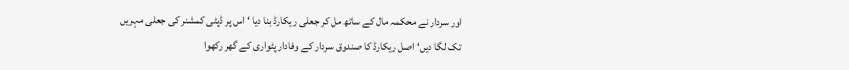اور سردار نے محکمہ مال کے ساتھ مل کر جعلی ریکارڈ بنا دیا ‘ اس پر ڈپٹی کمشنر کی جعلی مہریں تک لگا دیں‘ اصل ریکارڈ کا صندوق سردار کے وفادار پٹواری کے گھر رکھوا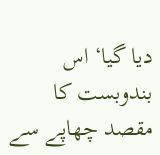دیا گیا‘ اس بندوبست کا مقصد چھاپے سے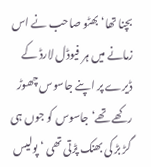بچنا تھا‘ بھٹو صاحب نے اس زمانے میں ہر فیوڈل لارڈ کے ڈیرے پر اپنے جاسوس چھوڑ رکھے تھے‘ جاسوس کو جوں ہی گڑ بڑ کی بھنک پڑتی تھی ‘ پولیس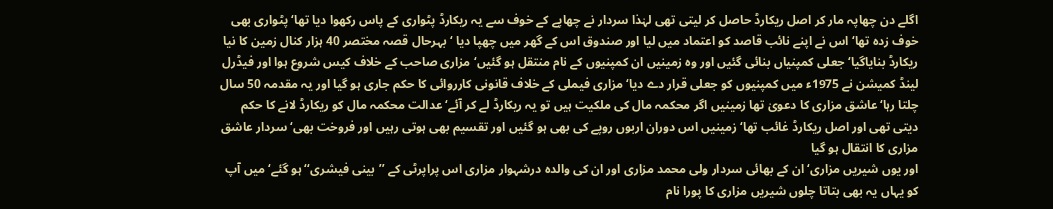اگلے دن چھاپہ مار کر اصل ریکارڈ حاصل کر لیتی تھی لہٰذا سردار نے چھاپے کے خوف سے یہ ریکارڈ پٹواری کے پاس رکھوا دیا تھا‘ پٹواری بھی خوف زدہ تھا‘ اس نے اپنے نائب قاصد کو اعتماد میں لیا اور صندوق اس کے گھر میں چھپا دیا ‘بہرحال قصہ مختصر 40 ہزار کنال زمین کا نیا ریکارڈ بنایاگیا‘ جعلی کمپنیاں بنائی گئیں اور وہ زمینیں ان کمپنیوں کے نام منتقل ہو گئیں‘ مزاری صاحب کے خلاف کیس شروع ہوا اور فیڈرل لینڈ کمیشن نے 1975ء میں کمپنیوں کو جعلی قرار دے دیا‘ مزاری فیملی کے خلاف قانونی کارروائی کا حکم جاری ہو گیا اور یہ مقدمہ 50 سال چلتا رہا‘عاشق مزاری کا دعویٰ تھا زمینیں اگر محکمہ مال کی ملکیت ہیں تو یہ ریکارڈ لے کر آئے‘ عدالت محکمہ مال کو ریکارڈ لانے کا حکم دیتی تھی اور اصل ریکارڈ غائب تھا‘ زمینیں اس دوران اربوں روپے کی بھی ہو گئیں اور تقسیم بھی ہوتی رہیں اور فروخت بھی‘ سردار عاشق مزاری کا انتقال ہو گیا
اور یوں شیریں مزاری‘ ان کے بھائی سردار ولی محمد مزاری اور ان کی والدہ درشہوار مزاری اس پراپرٹی کے ’’بینی فیشری‘‘ ہو گئے‘ میں آپ کو یہاں یہ بھی بتاتا چلوں شیریں مزاری کا پورا نام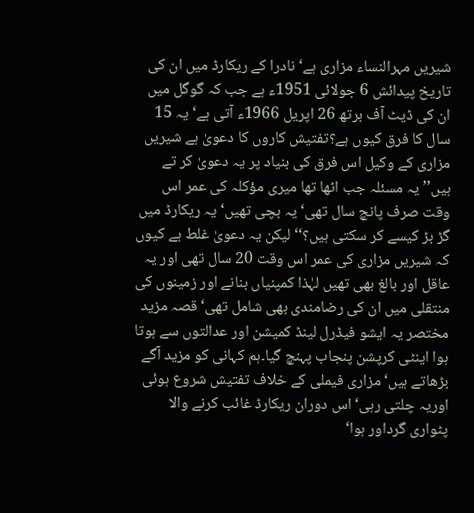شیریں مہرالنساء مزاری ہے‘ نادرا کے ریکارڈ میں ان کی تاریخ پیدائش 6 جولائی 1951ء ہے جب کہ گوگل میں ان کی ڈیٹ آف برتھ 26 اپریل 1966ء آتی ہے‘ یہ 15 سال کا فرق کیوں ہے؟تفتیش کاروں کا دعویٰ ہے شیریں مزاری کے وکیل اس فرق کی بنیاد پر یہ دعویٰ کر تے ہیں’’ یہ مسئلہ جب اٹھا تھا میری مؤکلہ کی عمر اس وقت صرف پانچ سال تھی‘یہ بچی تھیں‘ یہ ریکارڈ میں گڑ بڑ کیسے کر سکتی ہیں؟‘‘ لیکن یہ دعویٰ غلط ہے کیوں کہ شیریں مزاری کی عمر اس وقت 20 سال تھی اور یہ عاقل اور بالغ بھی تھیں لہٰذا کمپنیاں بنانے اور زمینوں کی منتقلی میں ان کی رضامندی بھی شامل تھی‘ قصہ مزید مختصر یہ ایشو فیڈرل لینڈ کمیشن اور عدالتوں سے ہوتا ہوا اینٹی کرپشن پنجاب پہنچ گیا۔ہم کہانی کو مزید آگے بڑھاتے ہیں‘ مزاری فیملی کے خلاف تفتیش شروع ہوئی اوریہ چلتی رہی‘ اس دوران ریکارڈ غائب کرنے والا پٹواری گرداور ہوا‘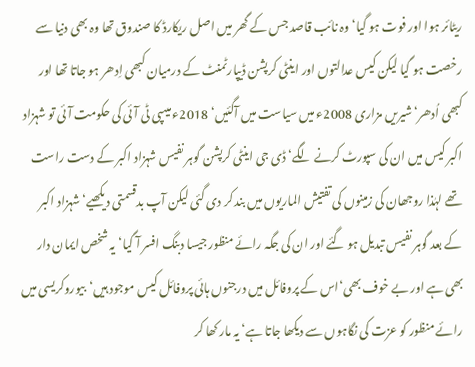ریٹائر ہوا اور فوت ہو گیا‘ وہ نائب قاصد جس کے گھر میں اصل ریکارڈ کا صندوق تھا وہ بھی دنیا سے رخصت ہو گیا لیکن کیس عدالتوں اور اینٹی کرپشن ڈیپارٹمنٹ کے درمیان کبھی اِدھر ہو جاتا تھا اور کبھی اُدھر‘ شیریں مزاری 2008ء میں سیاست میں آگئیں‘ 2018ء میںپی ٹی آئی کی حکومت آئی تو شہزاد اکبر کیس میں ان کی سپورٹ کرنے لگے‘ ڈی جی اینٹی کرپشن گوہر نفیس شہزاد اکبر کے دست راست تھے لہٰذا روجھان کی زمینوں کی تفتیش الماریوں میں بند کر دی گئی لیکن آپ بدقسمتی دیکھیے‘ شہزاد اکبر کے بعد گوہر نفیس تبدیل ہو گئے اور ان کی جگہ رائے منظور جیسا دبنگ افسر آ گیا‘یہ شخص ایمان دار بھی ہے اور بے خوف بھی‘اس کے پروفائل میں درجنوں ہائی پروفائل کیس موجود ہیں‘بیوروکریسی میں رائے منظور کو عزت کی نگاہوں سے دیکھا جاتا ہے‘ یہ مار کھا کر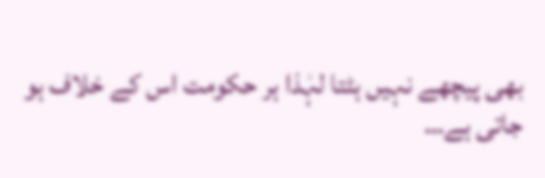بھی پیچھے نہیں ہٹتا لہٰذا ہر حکومت اس کے خلاف ہو جاتی ہے…